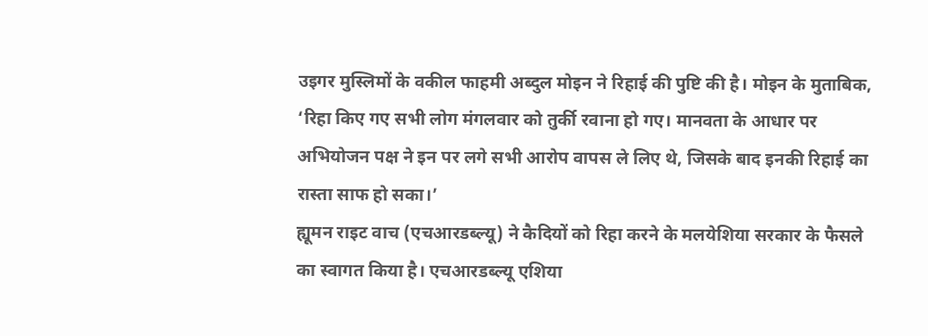उइगर मुस्लिमों के वकील फाहमी अब्दुल मोइन ने रिहाई की पुष्टि की है। मोइन के मुताबिक, ‘रिहा किए गए सभी लोग मंगलवार को तुर्की रवाना हो गए। मानवता के आधार पर अभियोजन पक्ष ने इन पर लगे सभी आरोप वापस ले लिए थे, जिसके बाद इनकी रिहाई का रास्ता साफ हो सका।’
ह्यूमन राइट वाच (एचआरडब्ल्यू) ने कैदियों को रिहा करने के मलयेशिया सरकार के फैसले का स्वागत किया है। एचआरडब्ल्यू एशिया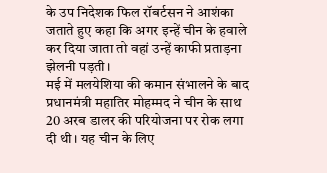के उप निदेशक फिल रॉबर्टसन ने आशंका जताते हुए कहा कि अगर इन्हें चीन के हवाले कर दिया जाता तो वहां उन्हें काफी प्रताड़ना झेलनी पड़ती।
मई में मलयेशिया की कमान संभालने के बाद प्रधानमंत्री महातिर मोहम्मद ने चीन के साथ 20 अरब डालर की परियोजना पर रोक लगा दी थी। यह चीन के लिए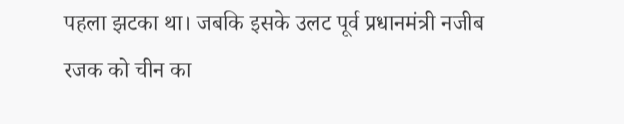पहला झटका था। जबकि इसके उलट पूर्व प्रधानमंत्री नजीब रजक को चीन का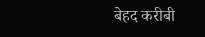बेहद करीबी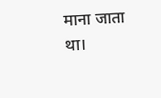माना जाता था।